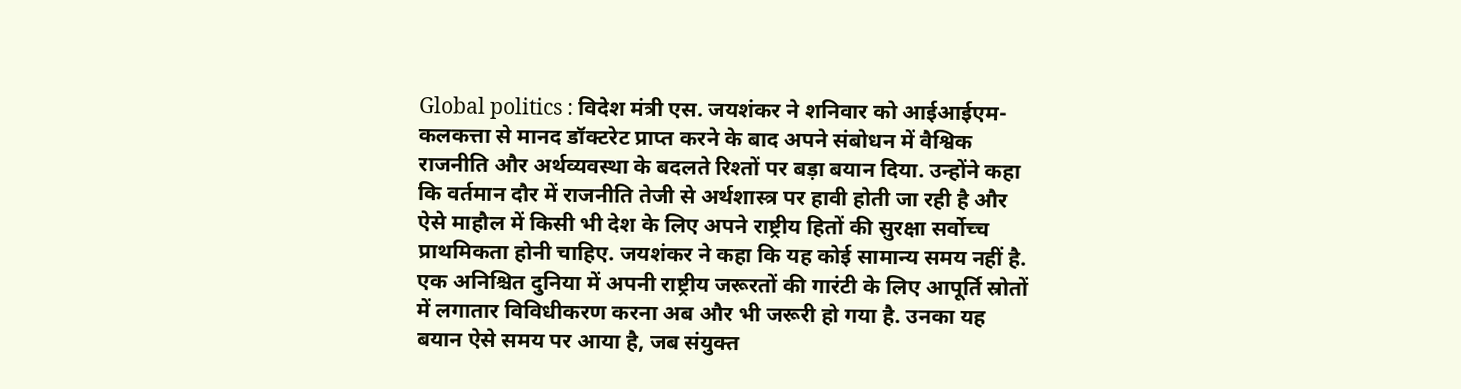Global politics : विदेश मंत्री एस. जयशंकर ने शनिवार को आईआईएम-कलकत्ता से मानद डॉक्टरेट प्राप्त करने के बाद अपने संबोधन में वैश्विक राजनीति और अर्थव्यवस्था के बदलते रिश्तों पर बड़ा बयान दिया. उन्होंने कहा कि वर्तमान दौर में राजनीति तेजी से अर्थशास्त्र पर हावी होती जा रही है और ऐसे माहौल में किसी भी देश के लिए अपने राष्ट्रीय हितों की सुरक्षा सर्वोच्च प्राथमिकता होनी चाहिए. जयशंकर ने कहा कि यह कोई सामान्य समय नहीं है. एक अनिश्चित दुनिया में अपनी राष्ट्रीय जरूरतों की गारंटी के लिए आपूर्ति स्रोतों में लगातार विविधीकरण करना अब और भी जरूरी हो गया है. उनका यह बयान ऐसे समय पर आया है, जब संयुक्त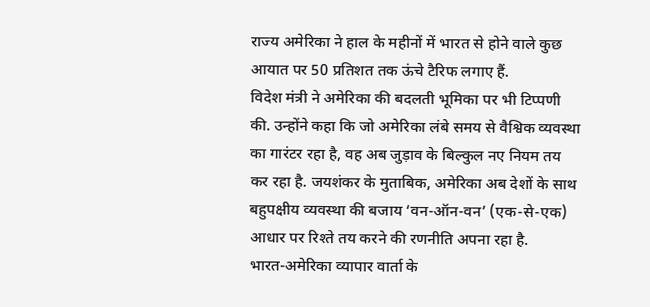राज्य अमेरिका ने हाल के महीनों में भारत से होने वाले कुछ आयात पर 50 प्रतिशत तक ऊंचे टैरिफ लगाए हैं.
विदेश मंत्री ने अमेरिका की बदलती भूमिका पर भी टिप्पणी की. उन्होंने कहा कि जो अमेरिका लंबे समय से वैश्विक व्यवस्था का गारंटर रहा है, वह अब जुड़ाव के बिल्कुल नए नियम तय कर रहा है. जयशंकर के मुताबिक, अमेरिका अब देशों के साथ बहुपक्षीय व्यवस्था की बजाय ‘वन-ऑन-वन’ (एक-से-एक) आधार पर रिश्ते तय करने की रणनीति अपना रहा है.
भारत-अमेरिका व्यापार वार्ता के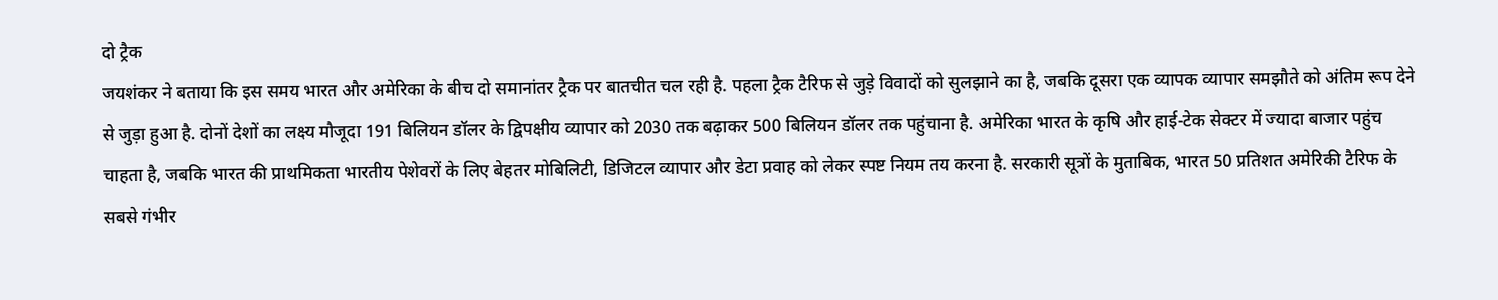दो ट्रैक
जयशंकर ने बताया कि इस समय भारत और अमेरिका के बीच दो समानांतर ट्रैक पर बातचीत चल रही है. पहला ट्रैक टैरिफ से जुड़े विवादों को सुलझाने का है, जबकि दूसरा एक व्यापक व्यापार समझौते को अंतिम रूप देने से जुड़ा हुआ है. दोनों देशों का लक्ष्य मौजूदा 191 बिलियन डॉलर के द्विपक्षीय व्यापार को 2030 तक बढ़ाकर 500 बिलियन डॉलर तक पहुंचाना है. अमेरिका भारत के कृषि और हाई-टेक सेक्टर में ज्यादा बाजार पहुंच चाहता है, जबकि भारत की प्राथमिकता भारतीय पेशेवरों के लिए बेहतर मोबिलिटी, डिजिटल व्यापार और डेटा प्रवाह को लेकर स्पष्ट नियम तय करना है. सरकारी सूत्रों के मुताबिक, भारत 50 प्रतिशत अमेरिकी टैरिफ के सबसे गंभीर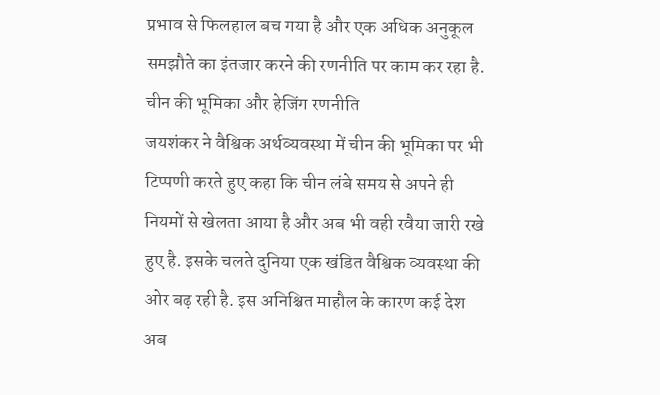प्रभाव से फिलहाल बच गया है और एक अधिक अनुकूल समझौते का इंतजार करने की रणनीति पर काम कर रहा है.
चीन की भूमिका और हेजिंग रणनीति
जयशंकर ने वैश्विक अर्थव्यवस्था में चीन की भूमिका पर भी टिप्पणी करते हुए कहा कि चीन लंबे समय से अपने ही नियमों से खेलता आया है और अब भी वही रवैया जारी रखे हुए है. इसके चलते दुनिया एक खंडित वैश्विक व्यवस्था की ओर बढ़ रही है. इस अनिश्चित माहौल के कारण कई देश अब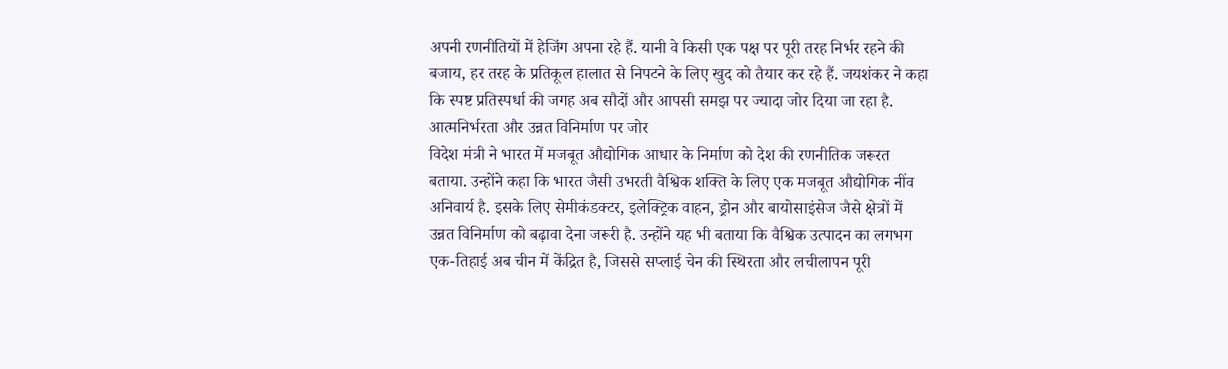अपनी रणनीतियों में हेजिंग अपना रहे हैं. यानी वे किसी एक पक्ष पर पूरी तरह निर्भर रहने की बजाय, हर तरह के प्रतिकूल हालात से निपटने के लिए खुद को तैयार कर रहे हैं. जयशंकर ने कहा कि स्पष्ट प्रतिस्पर्धा की जगह अब सौदों और आपसी समझ पर ज्यादा जोर दिया जा रहा है.
आत्मनिर्भरता और उन्नत विनिर्माण पर जोर
विदेश मंत्री ने भारत में मजबूत औद्योगिक आधार के निर्माण को देश की रणनीतिक जरूरत बताया. उन्होंने कहा कि भारत जैसी उभरती वैश्विक शक्ति के लिए एक मजबूत औद्योगिक नींव अनिवार्य है. इसके लिए सेमीकंडक्टर, इलेक्ट्रिक वाहन, ड्रोन और बायोसाइंसेज जैसे क्षेत्रों में उन्नत विनिर्माण को बढ़ावा देना जरूरी है. उन्होंने यह भी बताया कि वैश्विक उत्पादन का लगभग एक-तिहाई अब चीन में केंद्रित है, जिससे सप्लाई चेन की स्थिरता और लचीलापन पूरी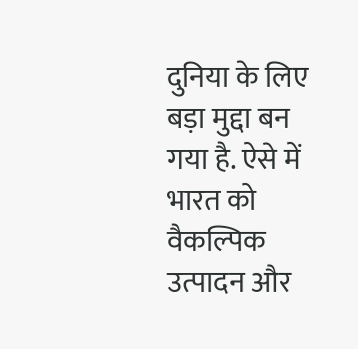दुनिया के लिए बड़ा मुद्दा बन गया है. ऐसे में भारत को वैकल्पिक उत्पादन और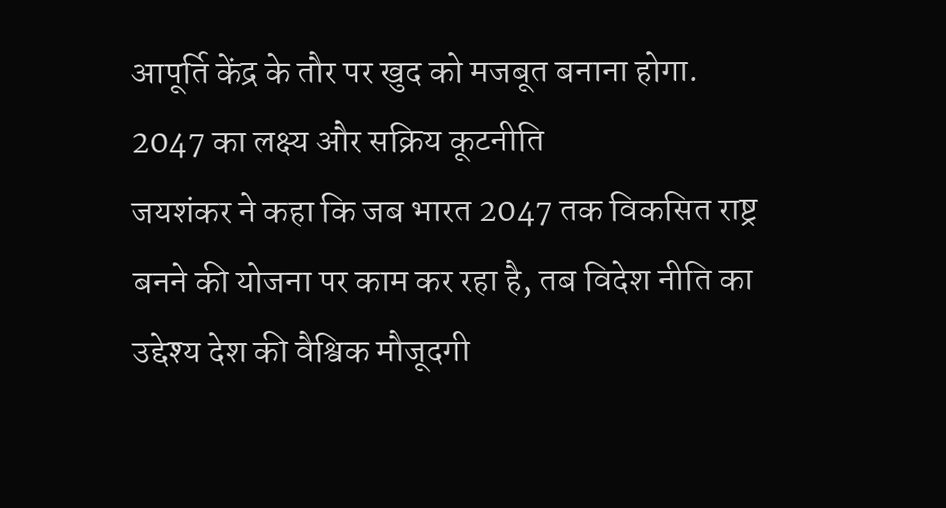आपूर्ति केंद्र के तौर पर खुद को मजबूत बनाना होगा.
2047 का लक्ष्य और सक्रिय कूटनीति
जयशंकर ने कहा कि जब भारत 2047 तक विकसित राष्ट्र बनने की योजना पर काम कर रहा है, तब विदेश नीति का उद्देश्य देश की वैश्विक मौजूदगी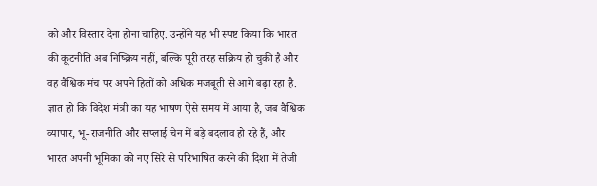को और विस्तार देना होना चाहिए. उन्होंने यह भी स्पष्ट किया कि भारत की कूटनीति अब निष्क्रिय नहीं, बल्कि पूरी तरह सक्रिय हो चुकी है और वह वैश्विक मंच पर अपने हितों को अधिक मजबूती से आगे बढ़ा रहा है. ज्ञात हो कि विदेश मंत्री का यह भाषण ऐसे समय में आया है, जब वैश्विक व्यापार, भू-राजनीति और सप्लाई चेन में बड़े बदलाव हो रहे हैं, और भारत अपनी भूमिका को नए सिरे से परिभाषित करने की दिशा में तेजी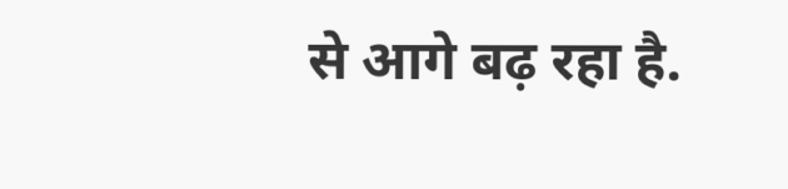से आगे बढ़ रहा है.